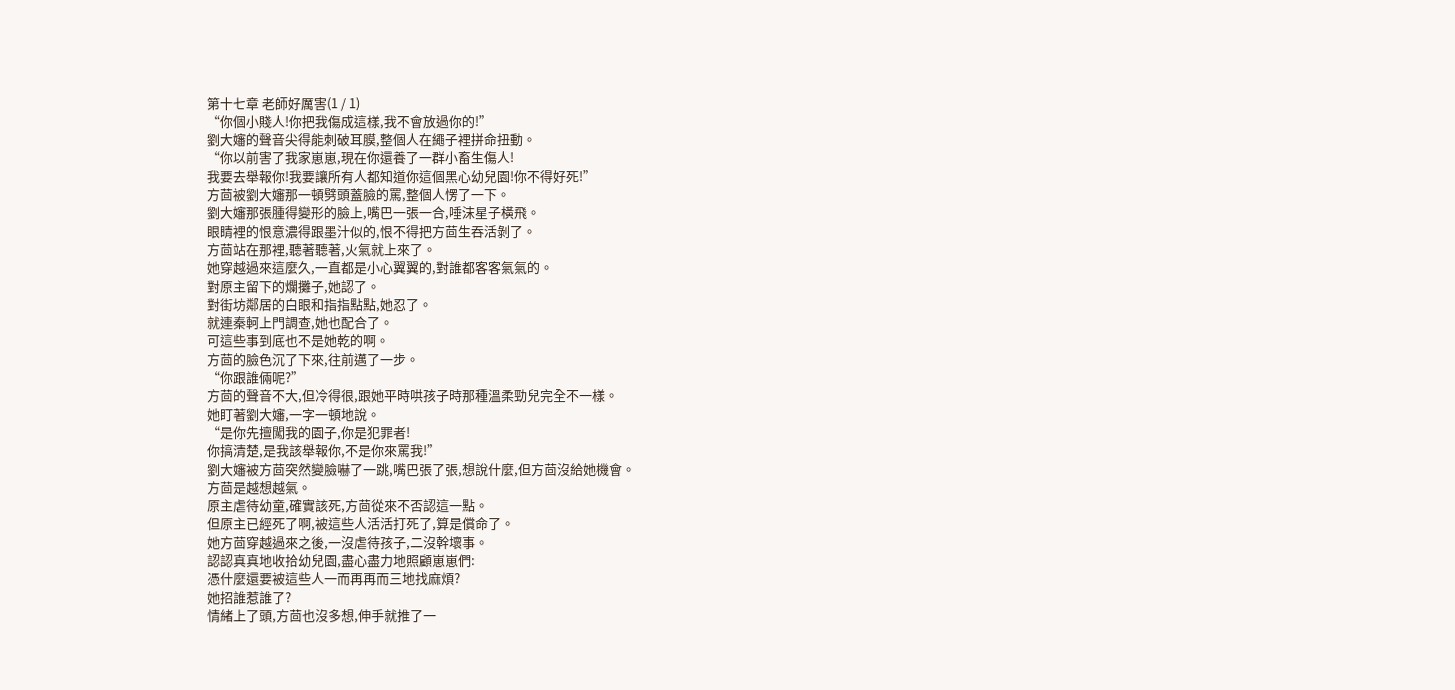第十七章 老師好厲害(1 / 1)
“你個小賤人!你把我傷成這樣,我不會放過你的!”
劉大嬸的聲音尖得能刺破耳膜,整個人在繩子裡拼命扭動。
“你以前害了我家崽崽,現在你還養了一群小畜生傷人!
我要去舉報你!我要讓所有人都知道你這個黑心幼兒園!你不得好死!”
方茴被劉大嬸那一頓劈頭蓋臉的罵,整個人愣了一下。
劉大嬸那張腫得變形的臉上,嘴巴一張一合,唾沫星子橫飛。
眼睛裡的恨意濃得跟墨汁似的,恨不得把方茴生吞活剝了。
方茴站在那裡,聽著聽著,火氣就上來了。
她穿越過來這麼久,一直都是小心翼翼的,對誰都客客氣氣的。
對原主留下的爛攤子,她認了。
對街坊鄰居的白眼和指指點點,她忍了。
就連秦軻上門調查,她也配合了。
可這些事到底也不是她乾的啊。
方茴的臉色沉了下來,往前邁了一步。
“你跟誰倆呢?”
方茴的聲音不大,但冷得很,跟她平時哄孩子時那種溫柔勁兒完全不一樣。
她盯著劉大嬸,一字一頓地說。
“是你先擅闖我的園子,你是犯罪者!
你搞清楚,是我該舉報你,不是你來罵我!”
劉大嬸被方茴突然變臉嚇了一跳,嘴巴張了張,想說什麼,但方茴沒給她機會。
方茴是越想越氣。
原主虐待幼童,確實該死,方茴從來不否認這一點。
但原主已經死了啊,被這些人活活打死了,算是償命了。
她方茴穿越過來之後,一沒虐待孩子,二沒幹壞事。
認認真真地收拾幼兒園,盡心盡力地照顧崽崽們:
憑什麼還要被這些人一而再再而三地找麻煩?
她招誰惹誰了?
情緒上了頭,方茴也沒多想,伸手就推了一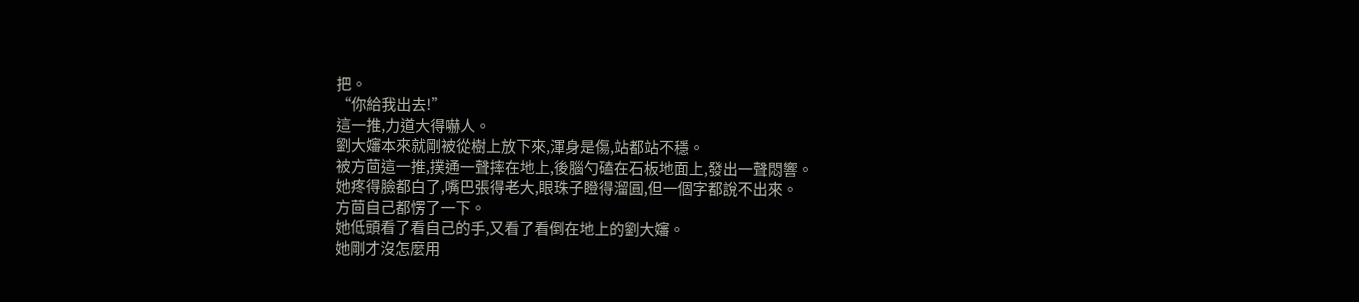把。
“你給我出去!”
這一推,力道大得嚇人。
劉大嬸本來就剛被從樹上放下來,渾身是傷,站都站不穩。
被方茴這一推,撲通一聲摔在地上,後腦勺磕在石板地面上,發出一聲悶響。
她疼得臉都白了,嘴巴張得老大,眼珠子瞪得溜圓,但一個字都說不出來。
方茴自己都愣了一下。
她低頭看了看自己的手,又看了看倒在地上的劉大嬸。
她剛才沒怎麼用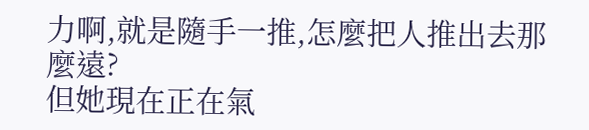力啊,就是隨手一推,怎麼把人推出去那麼遠?
但她現在正在氣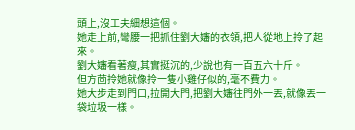頭上,沒工夫細想這個。
她走上前,彎腰一把抓住劉大嬸的衣領,把人從地上拎了起來。
劉大嬸看著瘦,其實挺沉的,少說也有一百五六十斤。
但方茴拎她就像拎一隻小雞仔似的,毫不費力。
她大步走到門口,拉開大門,把劉大嬸往門外一丟,就像丟一袋垃圾一樣。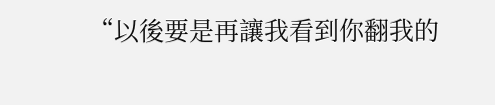“以後要是再讓我看到你翻我的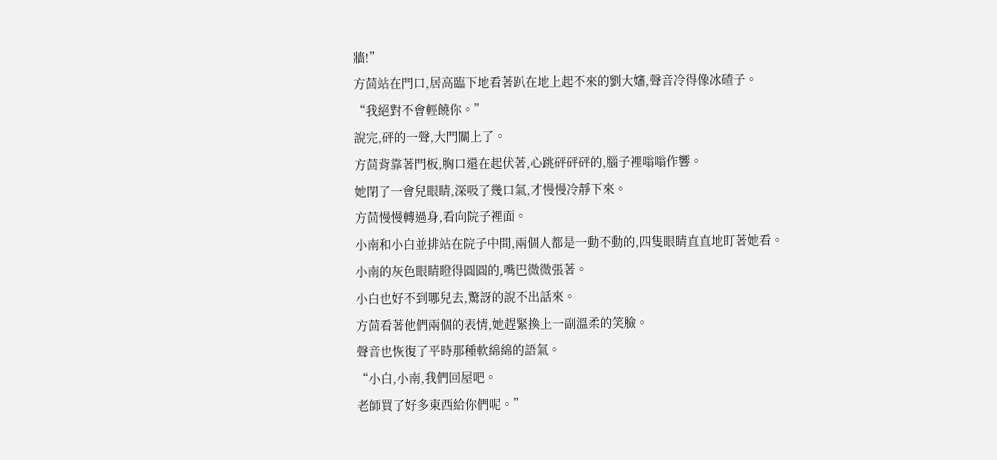牆!”
方茴站在門口,居高臨下地看著趴在地上起不來的劉大嬸,聲音冷得像冰碴子。
“我絕對不會輕饒你。”
說完,砰的一聲,大門關上了。
方茴背靠著門板,胸口還在起伏著,心跳砰砰砰的,腦子裡嗡嗡作響。
她閉了一會兒眼睛,深吸了幾口氣,才慢慢冷靜下來。
方茴慢慢轉過身,看向院子裡面。
小南和小白並排站在院子中間,兩個人都是一動不動的,四隻眼睛直直地盯著她看。
小南的灰色眼睛瞪得圓圓的,嘴巴微微張著。
小白也好不到哪兒去,驚訝的說不出話來。
方茴看著他們兩個的表情,她趕緊換上一副溫柔的笑臉。
聲音也恢復了平時那種軟綿綿的語氣。
“小白,小南,我們回屋吧。
老師買了好多東西給你們呢。”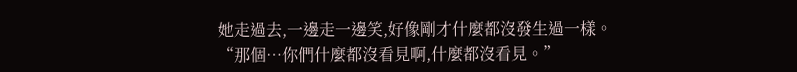她走過去,一邊走一邊笑,好像剛才什麼都沒發生過一樣。
“那個…你們什麼都沒看見啊,什麼都沒看見。”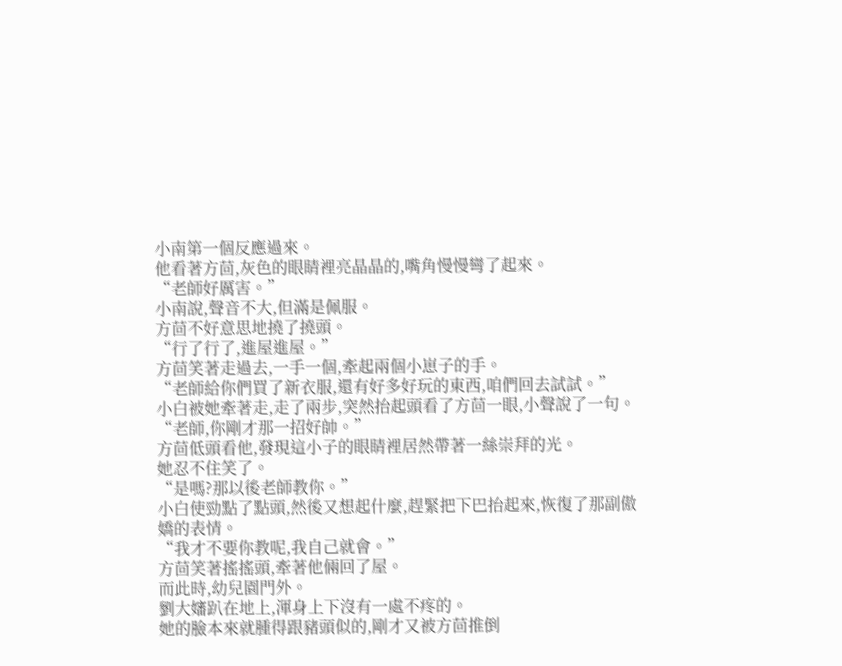小南第一個反應過來。
他看著方茴,灰色的眼睛裡亮晶晶的,嘴角慢慢彎了起來。
“老師好厲害。”
小南說,聲音不大,但滿是佩服。
方茴不好意思地撓了撓頭。
“行了行了,進屋進屋。”
方茴笑著走過去,一手一個,牽起兩個小崽子的手。
“老師給你們買了新衣服,還有好多好玩的東西,咱們回去試試。”
小白被她牽著走,走了兩步,突然抬起頭看了方茴一眼,小聲說了一句。
“老師,你剛才那一招好帥。”
方茴低頭看他,發現這小子的眼睛裡居然帶著一絲崇拜的光。
她忍不住笑了。
“是嗎?那以後老師教你。”
小白使勁點了點頭,然後又想起什麼,趕緊把下巴抬起來,恢復了那副傲嬌的表情。
“我才不要你教呢,我自己就會。”
方茴笑著搖搖頭,牽著他倆回了屋。
而此時,幼兒園門外。
劉大嬸趴在地上,渾身上下沒有一處不疼的。
她的臉本來就腫得跟豬頭似的,剛才又被方茴推倒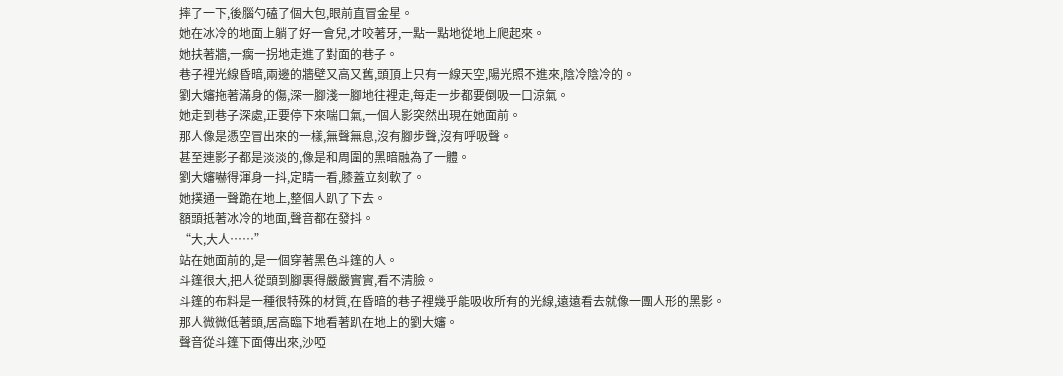摔了一下,後腦勺磕了個大包,眼前直冒金星。
她在冰冷的地面上躺了好一會兒,才咬著牙,一點一點地從地上爬起來。
她扶著牆,一瘸一拐地走進了對面的巷子。
巷子裡光線昏暗,兩邊的牆壁又高又舊,頭頂上只有一線天空,陽光照不進來,陰冷陰冷的。
劉大嬸拖著滿身的傷,深一腳淺一腳地往裡走,每走一步都要倒吸一口涼氣。
她走到巷子深處,正要停下來喘口氣,一個人影突然出現在她面前。
那人像是憑空冒出來的一樣,無聲無息,沒有腳步聲,沒有呼吸聲。
甚至連影子都是淡淡的,像是和周圍的黑暗融為了一體。
劉大嬸嚇得渾身一抖,定睛一看,膝蓋立刻軟了。
她撲通一聲跪在地上,整個人趴了下去。
額頭抵著冰冷的地面,聲音都在發抖。
“大,大人……”
站在她面前的,是一個穿著黑色斗篷的人。
斗篷很大,把人從頭到腳裹得嚴嚴實實,看不清臉。
斗篷的布料是一種很特殊的材質,在昏暗的巷子裡幾乎能吸收所有的光線,遠遠看去就像一團人形的黑影。
那人微微低著頭,居高臨下地看著趴在地上的劉大嬸。
聲音從斗篷下面傳出來,沙啞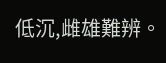低沉,雌雄難辨。